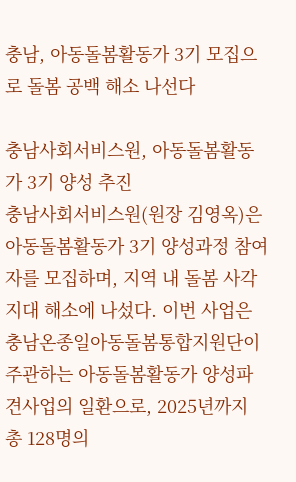충남, 아동돌봄활동가 3기 모집으로 돌봄 공백 해소 나선다

충남사회서비스원, 아동돌봄활동가 3기 양성 추진
충남사회서비스원(원장 김영옥)은 아동돌봄활동가 3기 양성과정 참여자를 모집하며, 지역 내 돌봄 사각지대 해소에 나섰다. 이번 사업은 충남온종일아동돌봄통합지원단이 주관하는 아동돌봄활동가 양성파견사업의 일환으로, 2025년까지 총 128명의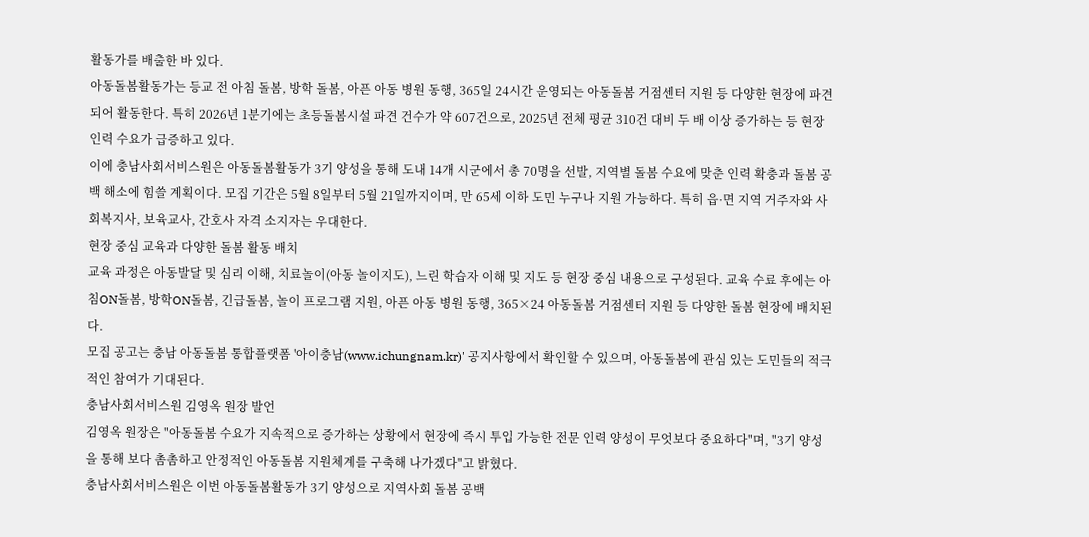활동가를 배출한 바 있다.
아동돌봄활동가는 등교 전 아침 돌봄, 방학 돌봄, 아픈 아동 병원 동행, 365일 24시간 운영되는 아동돌봄 거점센터 지원 등 다양한 현장에 파견되어 활동한다. 특히 2026년 1분기에는 초등돌봄시설 파견 건수가 약 607건으로, 2025년 전체 평균 310건 대비 두 배 이상 증가하는 등 현장 인력 수요가 급증하고 있다.
이에 충남사회서비스원은 아동돌봄활동가 3기 양성을 통해 도내 14개 시군에서 총 70명을 선발, 지역별 돌봄 수요에 맞춘 인력 확충과 돌봄 공백 해소에 힘쓸 계획이다. 모집 기간은 5월 8일부터 5월 21일까지이며, 만 65세 이하 도민 누구나 지원 가능하다. 특히 읍·면 지역 거주자와 사회복지사, 보육교사, 간호사 자격 소지자는 우대한다.
현장 중심 교육과 다양한 돌봄 활동 배치
교육 과정은 아동발달 및 심리 이해, 치료놀이(아동 놀이지도), 느린 학습자 이해 및 지도 등 현장 중심 내용으로 구성된다. 교육 수료 후에는 아침ON돌봄, 방학ON돌봄, 긴급돌봄, 놀이 프로그램 지원, 아픈 아동 병원 동행, 365×24 아동돌봄 거점센터 지원 등 다양한 돌봄 현장에 배치된다.
모집 공고는 충남 아동돌봄 통합플랫폼 '아이충남(www.ichungnam.kr)' 공지사항에서 확인할 수 있으며, 아동돌봄에 관심 있는 도민들의 적극적인 참여가 기대된다.
충남사회서비스원 김영옥 원장 발언
김영옥 원장은 "아동돌봄 수요가 지속적으로 증가하는 상황에서 현장에 즉시 투입 가능한 전문 인력 양성이 무엇보다 중요하다"며, "3기 양성을 통해 보다 촘촘하고 안정적인 아동돌봄 지원체계를 구축해 나가겠다"고 밝혔다.
충남사회서비스원은 이번 아동돌봄활동가 3기 양성으로 지역사회 돌봄 공백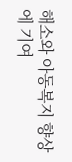해소와 아동복지 향상에 기여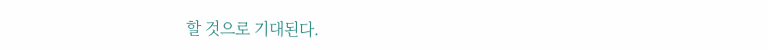할 것으로 기대된다.